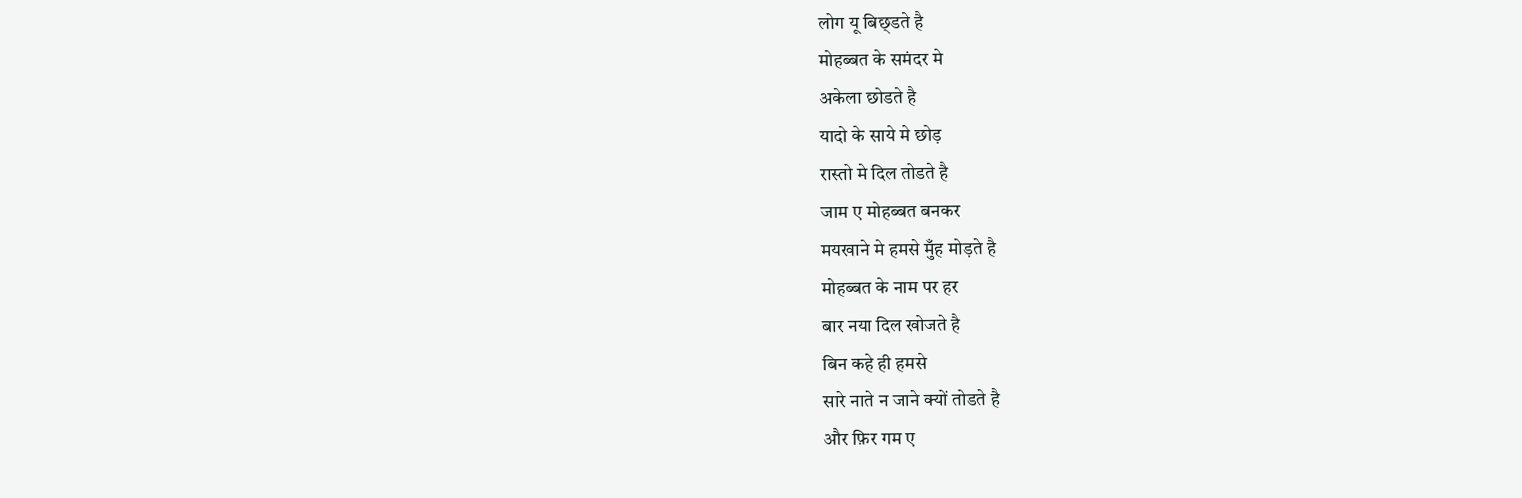लोग यू बिछ्डते है
मोहब्बत के समंदर मे
अकेला छोडते है
यादो के साये मे छोड़
रास्तो मे दिल तोडते है
जाम ए मोहब्बत बनकर
मयखाने मे हमसे मुँह मोड़ते है
मोहब्बत के नाम पर हर
बार नया दिल खोजते है
बिन कहे ही हमसे
सारे नाते न जाने क्यों तोडते है
और फ़िर गम ए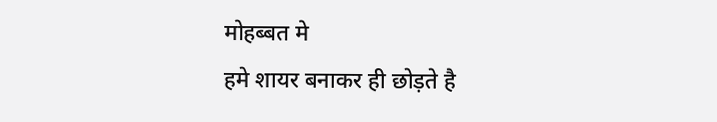मोहब्बत मे
हमे शायर बनाकर ही छोड़ते है